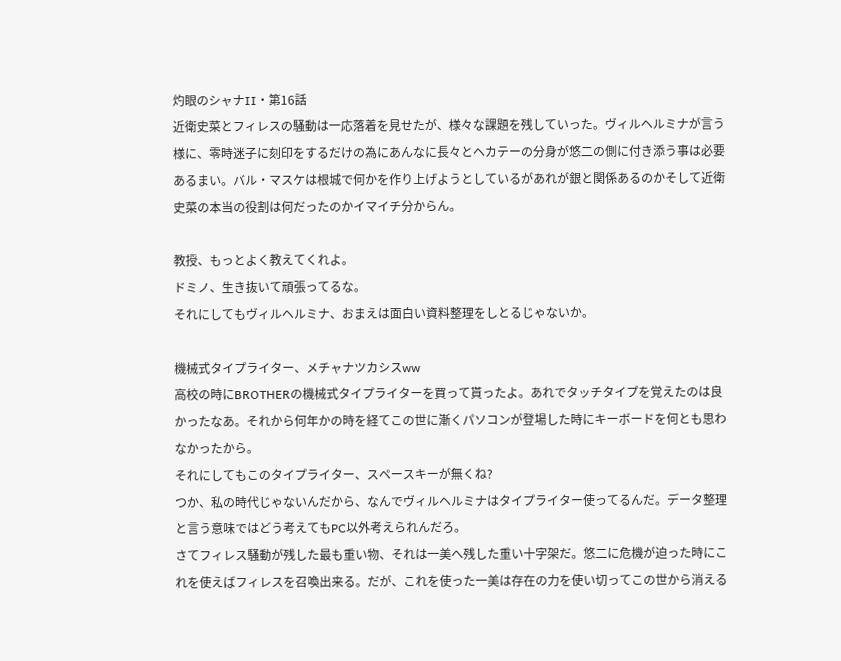灼眼のシャナII・第16話
近衛史菜とフィレスの騒動は一応落着を見せたが、様々な課題を残していった。ヴィルヘルミナが言う様に、零時迷子に刻印をするだけの為にあんなに長々とヘカテーの分身が悠二の側に付き添う事は必要あるまい。バル・マスケは根城で何かを作り上げようとしているがあれが銀と関係あるのかそして近衛史菜の本当の役割は何だったのかイマイチ分からん。

教授、もっとよく教えてくれよ。
ドミノ、生き抜いて頑張ってるな。
それにしてもヴィルヘルミナ、おまえは面白い資料整理をしとるじゃないか。

機械式タイプライター、メチャナツカシスww
高校の時にBROTHERの機械式タイプライターを買って貰ったよ。あれでタッチタイプを覚えたのは良かったなあ。それから何年かの時を経てこの世に漸くパソコンが登場した時にキーボードを何とも思わなかったから。
それにしてもこのタイプライター、スペースキーが無くね?
つか、私の時代じゃないんだから、なんでヴィルヘルミナはタイプライター使ってるんだ。データ整理と言う意味ではどう考えてもPC以外考えられんだろ。
さてフィレス騒動が残した最も重い物、それは一美へ残した重い十字架だ。悠二に危機が迫った時にこれを使えばフィレスを召喚出来る。だが、これを使った一美は存在の力を使い切ってこの世から消える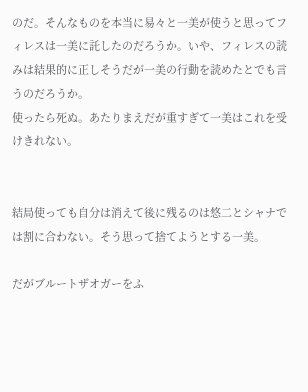のだ。そんなものを本当に易々と一美が使うと思ってフィレスは一美に託したのだろうか。いや、フィレスの読みは結果的に正しそうだが一美の行動を読めたとでも言うのだろうか。
使ったら死ぬ。あたりまえだが重すぎて一美はこれを受けきれない。


結局使っても自分は消えて後に残るのは悠二とシャナでは割に合わない。そう思って捨てようとする一美。

だがブルートザオガーをふ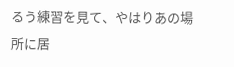るう練習を見て、やはりあの場所に居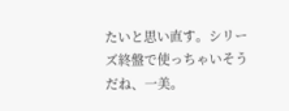たいと思い直す。シリーズ終盤で使っちゃいそうだね、一美。